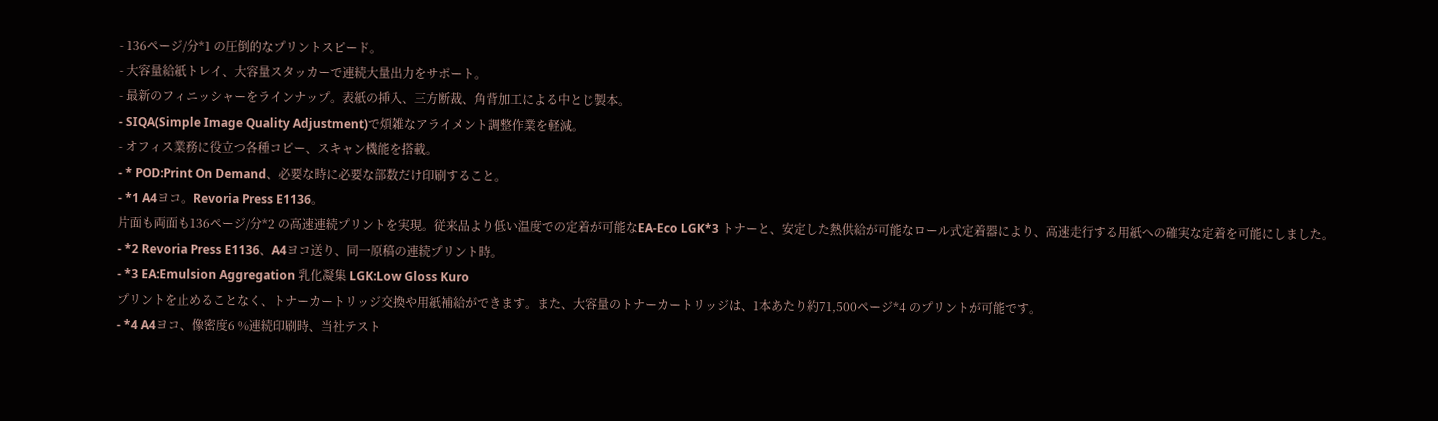- 136ページ/分*1 の圧倒的なプリントスピード。
- 大容量給紙トレイ、大容量スタッカーで連続大量出力をサポート。
- 最新のフィニッシャーをラインナップ。表紙の挿入、三方断裁、角背加工による中とじ製本。
- SIQA(Simple Image Quality Adjustment)で煩雑なアライメント調整作業を軽減。
- オフィス業務に役立つ各種コピー、スキャン機能を搭載。
- * POD:Print On Demand、必要な時に必要な部数だけ印刷すること。
- *1 A4ヨコ。Revoria Press E1136。
片面も両面も136ページ/分*2 の高速連続プリントを実現。従来品より低い温度での定着が可能なEA-Eco LGK*3 トナーと、安定した熱供給が可能なロール式定着器により、高速走行する用紙への確実な定着を可能にしました。
- *2 Revoria Press E1136、A4ヨコ送り、同一原稿の連続プリント時。
- *3 EA:Emulsion Aggregation 乳化凝集 LGK:Low Gloss Kuro
プリントを止めることなく、トナーカートリッジ交換や用紙補給ができます。また、大容量のトナーカートリッジは、1本あたり約71,500ページ*4 のプリントが可能です。
- *4 A4ヨコ、像密度6 %連続印刷時、当社テスト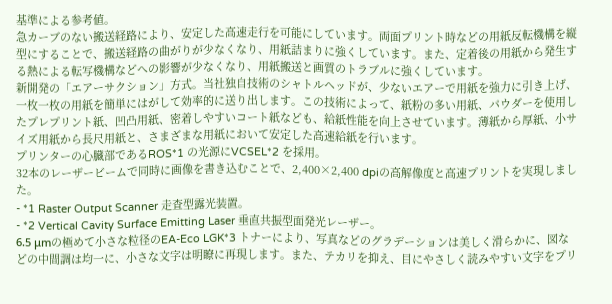基準による参考値。
急カーブのない搬送経路により、安定した高速走行を可能にしています。両面プリント時などの用紙反転機構を縦型にすることで、搬送経路の曲がりが少なくなり、用紙詰まりに強くしています。また、定着後の用紙から発生する熱による転写機構などへの影響が少なくなり、用紙搬送と画質のトラブルに強くしています。
新開発の「エアーサクション」方式。当社独自技術のシャトルヘッドが、少ないエアーで用紙を強力に引き上げ、一枚一枚の用紙を簡単にはがして効率的に送り出します。この技術によって、紙粉の多い用紙、パウダーを使用したプレプリント紙、凹凸用紙、密着しやすいコート紙なども、給紙性能を向上させています。薄紙から厚紙、小サイズ用紙から長尺用紙と、さまざまな用紙において安定した高速給紙を行います。
プリンターの心臓部であるROS*1 の光源にVCSEL*2 を採用。
32本のレーザービームで同時に画像を書き込むことで、2,400×2,400 dpiの高解像度と高速プリントを実現しました。
- *1 Raster Output Scanner 走査型露光装置。
- *2 Vertical Cavity Surface Emitting Laser 垂直共振型面発光レーザー。
6.5 μmの極めて小さな粒径のEA-Eco LGK*3 トナーにより、写真などのグラデーションは美しく滑らかに、図などの中間調は均一に、小さな文字は明瞭に再現します。また、テカリを抑え、目にやさしく読みやすい文字をプリ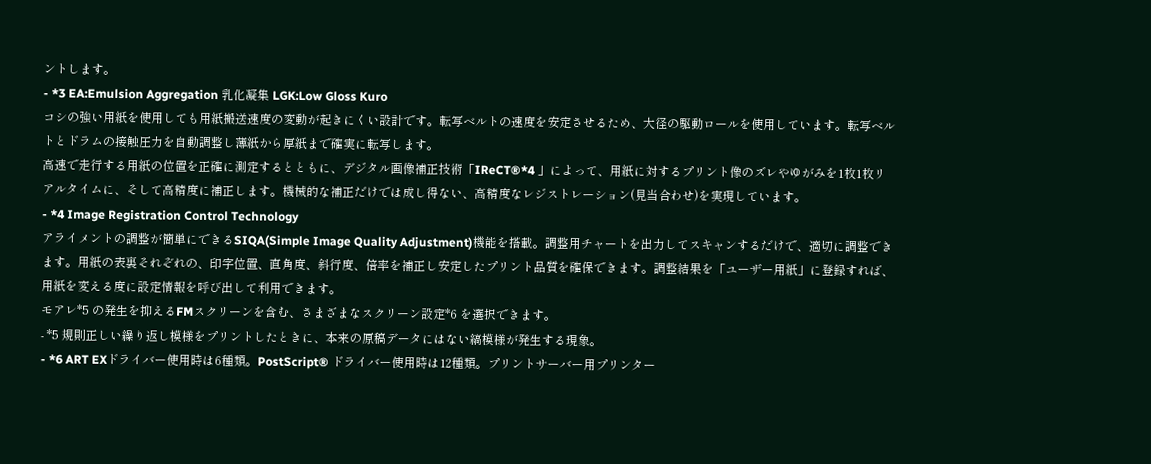ントします。
- *3 EA:Emulsion Aggregation 乳化凝集 LGK:Low Gloss Kuro
コシの強い用紙を使用しても用紙搬送速度の変動が起きにくい設計です。転写ベルトの速度を安定させるため、大径の駆動ロールを使用しています。転写ベルトとドラムの接触圧力を自動調整し薄紙から厚紙まで確実に転写します。
高速で走行する用紙の位置を正確に測定するとともに、デジタル画像補正技術「IReCT®*4 」によって、用紙に対するプリント像のズレやゆがみを1枚1枚リアルタイムに、そして高精度に補正します。機械的な補正だけでは成し得ない、高精度なレジストレーション(見当合わせ)を実現しています。
- *4 Image Registration Control Technology
アライメントの調整が簡単にできるSIQA(Simple Image Quality Adjustment)機能を搭載。調整用チャートを出力してスキャンするだけで、適切に調整できます。用紙の表裏それぞれの、印字位置、直角度、斜行度、倍率を補正し安定したプリント品質を確保できます。調整結果を「ユーザー用紙」に登録すれば、用紙を変える度に設定情報を呼び出して利用できます。
モアレ*5 の発生を抑えるFMスクリーンを含む、さまざまなスクリーン設定*6 を選択できます。
- *5 規則正しい繰り返し模様をプリントしたときに、本来の原稿データにはない縞模様が発生する現象。
- *6 ART EXドライバー使用時は6種類。PostScript® ドライバー使用時は12種類。プリントサーバー用プリンター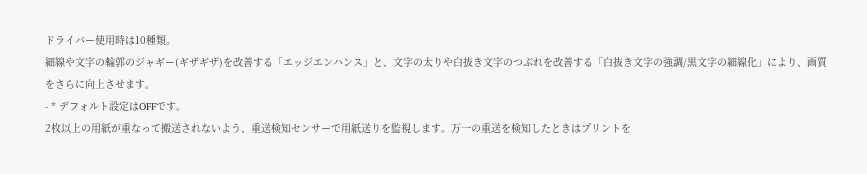ドライバー使用時は10種類。
細線や文字の輪郭のジャギー(ギザギザ)を改善する「エッジエンハンス」と、文字の太りや白抜き文字のつぶれを改善する「白抜き文字の強調/黒文字の細線化」により、画質をさらに向上させます。
- * デフォルト設定はOFFです。
2枚以上の用紙が重なって搬送されないよう、重送検知センサーで用紙送りを監視します。万一の重送を検知したときはプリントを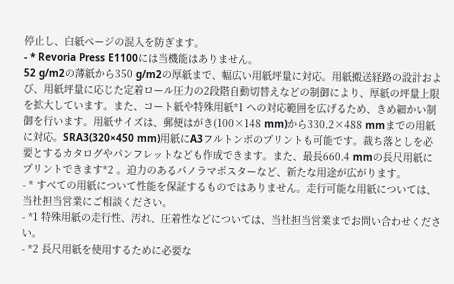停止し、白紙ページの混入を防ぎます。
- * Revoria Press E1100には当機能はありません。
52 g/m2の薄紙から350 g/m2の厚紙まで、幅広い用紙坪量に対応。用紙搬送経路の設計および、用紙坪量に応じた定着ロール圧力の2段階自動切替えなどの制御により、厚紙の坪量上限を拡大しています。また、コート紙や特殊用紙*1 への対応範囲を広げるため、きめ細かい制御を行います。用紙サイズは、郵便はがき(100×148 mm)から330.2×488 mmまでの用紙に対応。SRA3(320×450 mm)用紙にA3フルトンボのプリントも可能です。裁ち落としを必要とするカタログやパンフレットなども作成できます。また、最長660.4 mmの長尺用紙にプリントできます*2 。迫力のあるパノラマポスターなど、新たな用途が広がります。
- * すべての用紙について性能を保証するものではありません。走行可能な用紙については、当社担当営業にご相談ください。
- *1 特殊用紙の走行性、汚れ、圧着性などについては、当社担当営業までお問い合わせください。
- *2 長尺用紙を使用するために必要な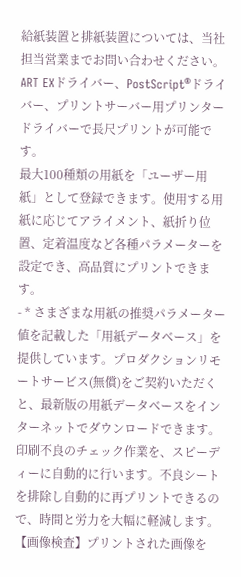給紙装置と排紙装置については、当社担当営業までお問い合わせください。ART EXドライバー、PostScript®ドライバー、プリントサーバー用プリンタードライバーで長尺プリントが可能です。
最大100種類の用紙を「ユーザー用紙」として登録できます。使用する用紙に応じてアライメント、紙折り位置、定着温度など各種パラメーターを設定でき、高品質にプリントできます。
- * さまざまな用紙の推奨パラメーター値を記載した「用紙データベース」を提供しています。プロダクションリモートサービス(無償)をご契約いただくと、最新版の用紙データベースをインターネットでダウンロードできます。
印刷不良のチェック作業を、スピーディーに自動的に行います。不良シートを排除し自動的に再プリントできるので、時間と労力を大幅に軽減します。
【画像検査】プリントされた画像を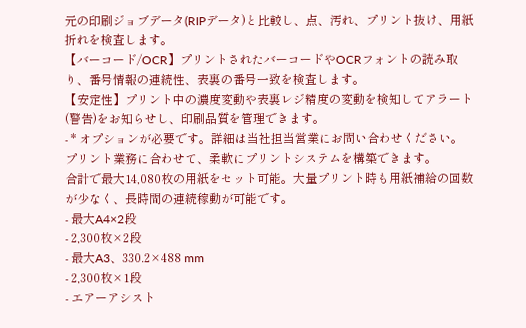元の印刷ジョブデータ(RIPデータ)と比較し、点、汚れ、プリント抜け、用紙折れを検査します。
【バーコード/OCR】プリントされたバーコードやOCRフォントの読み取り、番号情報の連続性、表裏の番号一致を検査します。
【安定性】プリント中の濃度変動や表裏レジ精度の変動を検知してアラート(警告)をお知らせし、印刷品質を管理できます。
- * オプションが必要です。詳細は当社担当営業にお問い合わせください。
プリント業務に合わせて、柔軟にプリントシステムを構築できます。
合計で最大14,080枚の用紙をセット可能。大量プリント時も用紙補給の回数が少なく、長時間の連続稼動が可能です。
- 最大A4×2段
- 2,300枚×2段
- 最大A3、330.2×488 mm
- 2,300枚×1段
- エアーアシスト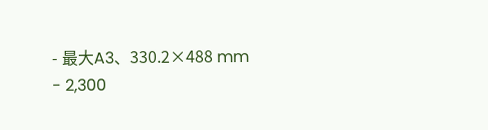- 最大A3、330.2×488 mm
- 2,300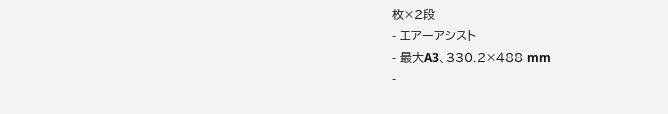枚×2段
- エアーアシスト
- 最大A3、330.2×488 mm
-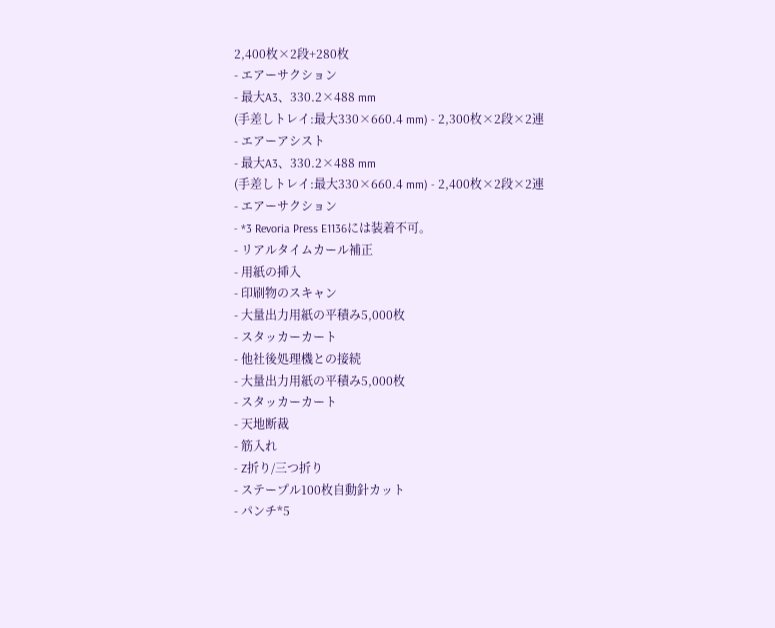2,400枚×2段+280枚
- エアーサクション
- 最大A3、330.2×488 mm
(手差しトレイ:最大330×660.4 mm) - 2,300枚×2段×2連
- エアーアシスト
- 最大A3、330.2×488 mm
(手差しトレイ:最大330×660.4 mm) - 2,400枚×2段×2連
- エアーサクション
- *3 Revoria Press E1136には装着不可。
- リアルタイムカール補正
- 用紙の挿入
- 印刷物のスキャン
- 大量出力用紙の平積み5,000枚
- スタッカーカート
- 他社後処理機との接続
- 大量出力用紙の平積み5,000枚
- スタッカーカート
- 天地断裁
- 筋入れ
- Z折り/三つ折り
- ステープル100枚自動針カット
- パンチ*5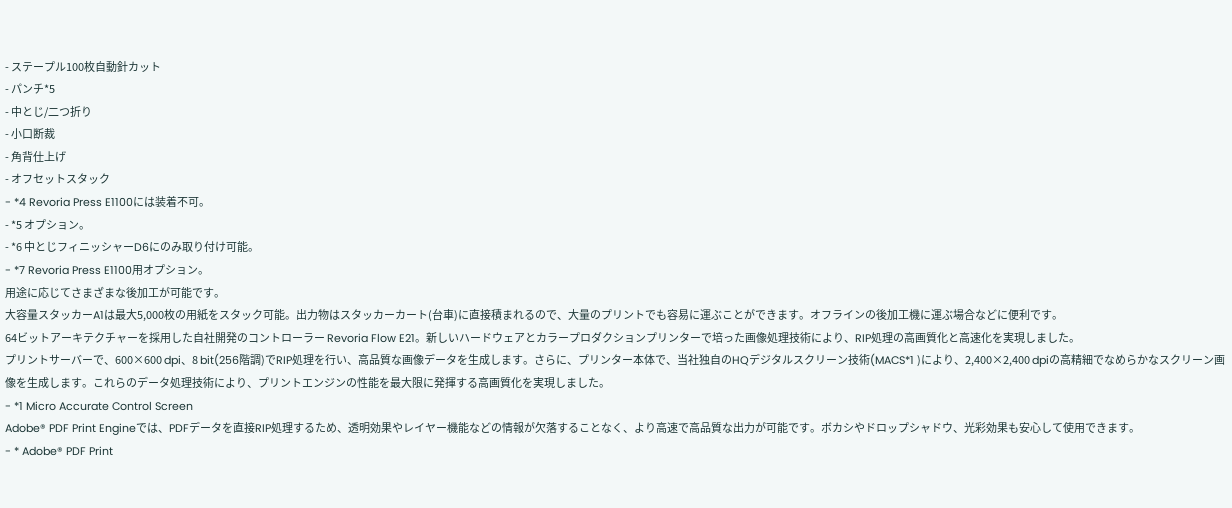- ステープル100枚自動針カット
- パンチ*5
- 中とじ/二つ折り
- 小口断裁
- 角背仕上げ
- オフセットスタック
- *4 Revoria Press E1100には装着不可。
- *5 オプション。
- *6 中とじフィニッシャーD6にのみ取り付け可能。
- *7 Revoria Press E1100用オプション。
用途に応じてさまざまな後加工が可能です。
大容量スタッカーA1は最大5,000枚の用紙をスタック可能。出力物はスタッカーカート(台車)に直接積まれるので、大量のプリントでも容易に運ぶことができます。オフラインの後加工機に運ぶ場合などに便利です。
64ビットアーキテクチャーを採用した自社開発のコントローラー Revoria Flow E21。新しいハードウェアとカラープロダクションプリンターで培った画像処理技術により、RIP処理の高画質化と高速化を実現しました。
プリントサーバーで、600×600 dpi、8 bit(256階調)でRIP処理を行い、高品質な画像データを生成します。さらに、プリンター本体で、当社独自のHQデジタルスクリーン技術(MACS*1 )により、2,400×2,400 dpiの高精細でなめらかなスクリーン画像を生成します。これらのデータ処理技術により、プリントエンジンの性能を最大限に発揮する高画質化を実現しました。
- *1 Micro Accurate Control Screen
Adobe® PDF Print Engineでは、PDFデータを直接RIP処理するため、透明効果やレイヤー機能などの情報が欠落することなく、より高速で高品質な出力が可能です。ボカシやドロップシャドウ、光彩効果も安心して使用できます。
- * Adobe® PDF Print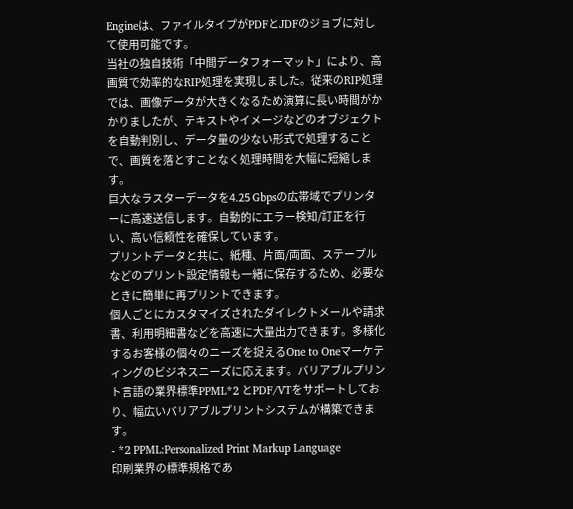Engineは、ファイルタイプがPDFとJDFのジョブに対して使用可能です。
当社の独自技術「中間データフォーマット」により、高画質で効率的なRIP処理を実現しました。従来のRIP処理では、画像データが大きくなるため演算に長い時間がかかりましたが、テキストやイメージなどのオブジェクトを自動判別し、データ量の少ない形式で処理することで、画質を落とすことなく処理時間を大幅に短縮します。
巨大なラスターデータを4.25 Gbpsの広帯域でプリンターに高速送信します。自動的にエラー検知/訂正を行い、高い信頼性を確保しています。
プリントデータと共に、紙種、片面/両面、ステープルなどのプリント設定情報も一緒に保存するため、必要なときに簡単に再プリントできます。
個人ごとにカスタマイズされたダイレクトメールや請求書、利用明細書などを高速に大量出力できます。多様化するお客様の個々のニーズを捉えるOne to Oneマーケティングのビジネスニーズに応えます。バリアブルプリント言語の業界標準PPML*2 とPDF/VTをサポートしており、幅広いバリアブルプリントシステムが構築できます。
- *2 PPML:Personalized Print Markup Language
印刷業界の標準規格であ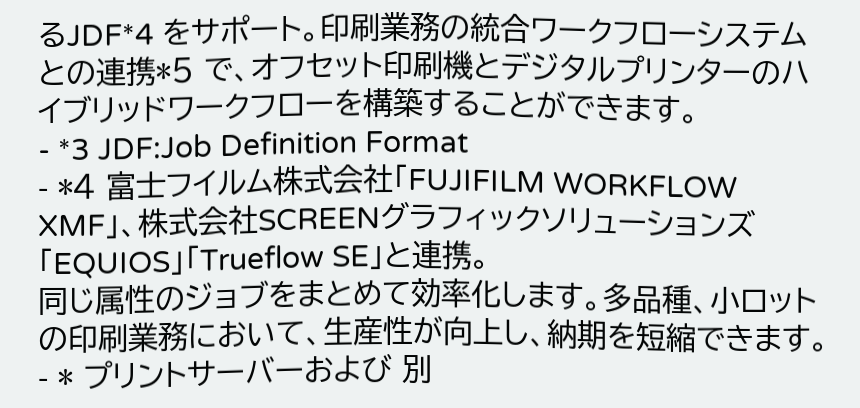るJDF*4 をサポート。印刷業務の統合ワークフローシステムとの連携*5 で、オフセット印刷機とデジタルプリンターのハイブリッドワークフローを構築することができます。
- *3 JDF:Job Definition Format
- *4 富士フイルム株式会社「FUJIFILM WORKFLOW XMF」、株式会社SCREENグラフィックソリューションズ「EQUIOS」「Trueflow SE」と連携。
同じ属性のジョブをまとめて効率化します。多品種、小ロットの印刷業務において、生産性が向上し、納期を短縮できます。
- * プリントサーバーおよび 別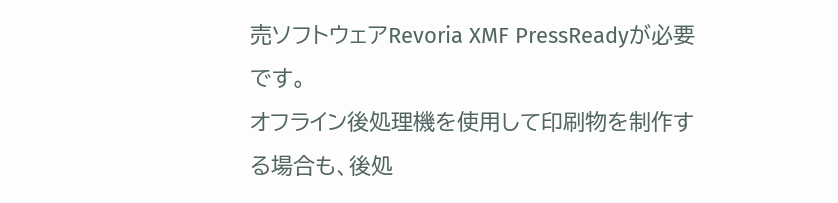売ソフトウェアRevoria XMF PressReadyが必要です。
オフライン後処理機を使用して印刷物を制作する場合も、後処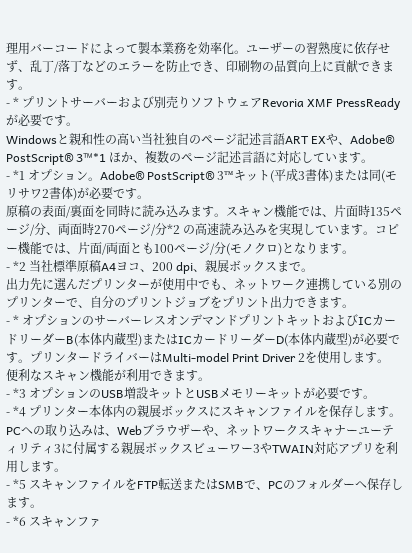理用バーコードによって製本業務を効率化。ユーザーの習熟度に依存せず、乱丁/落丁などのエラーを防止でき、印刷物の品質向上に貢献できます。
- * プリントサーバーおよび別売りソフトウェアRevoria XMF PressReadyが必要です。
Windowsと親和性の高い当社独自のページ記述言語ART EXや、Adobe® PostScript® 3™*1 ほか、複数のページ記述言語に対応しています。
- *1 オプション。Adobe® PostScript® 3™キット(平成3書体)または同(モリサワ2書体)が必要です。
原稿の表面/裏面を同時に読み込みます。スキャン機能では、片面時135ページ/分、両面時270ページ/分*2 の高速読み込みを実現しています。コピー機能では、片面/両面とも100ページ/分(モノクロ)となります。
- *2 当社標準原稿A4ヨコ、200 dpi、親展ボックスまで。
出力先に選んだプリンターが使用中でも、ネットワーク連携している別のプリンターで、自分のプリントジョブをプリント出力できます。
- * オプションのサーバーレスオンデマンドプリントキットおよびICカードリーダーB(本体内蔵型)またはICカードリーダーD(本体内蔵型)が必要です。プリンタードライバーはMulti-model Print Driver 2を使用します。
便利なスキャン機能が利用できます。
- *3 オプションのUSB増設キットとUSBメモリーキットが必要です。
- *4 プリンター本体内の親展ボックスにスキャンファイルを保存します。PCへの取り込みは、Webブラウザーや、ネットワークスキャナーユーティリティ3に付属する親展ボックスビューワー3やTWAIN対応アプリを利用します。
- *5 スキャンファイルをFTP転送またはSMBで、PCのフォルダーへ保存します。
- *6 スキャンファ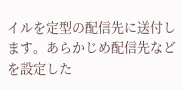イルを定型の配信先に送付します。あらかじめ配信先などを設定した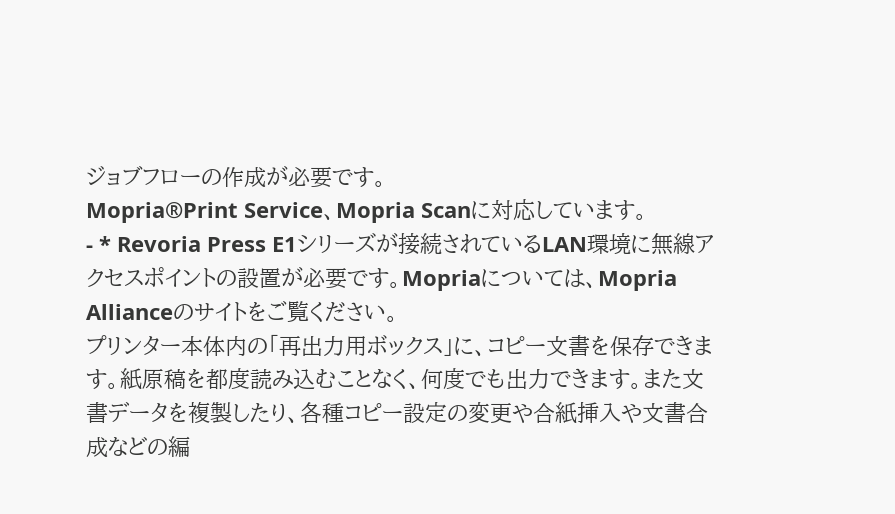ジョブフローの作成が必要です。
Mopria®Print Service、Mopria Scanに対応しています。
- * Revoria Press E1シリーズが接続されているLAN環境に無線アクセスポイントの設置が必要です。Mopriaについては、Mopria Allianceのサイトをご覧ください。
プリンター本体内の「再出力用ボックス」に、コピー文書を保存できます。紙原稿を都度読み込むことなく、何度でも出力できます。また文書データを複製したり、各種コピー設定の変更や合紙挿入や文書合成などの編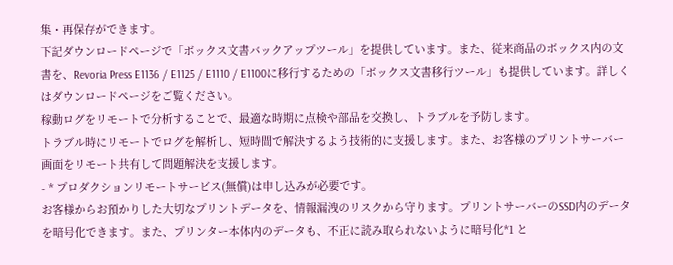集・再保存ができます。
下記ダウンロードページで「ボックス文書バックアップツール」を提供しています。また、従来商品のボックス内の文書を、Revoria Press E1136 / E1125 / E1110 / E1100に移行するための「ボックス文書移行ツール」も提供しています。詳しくはダウンロードページをご覧ください。
稼動ログをリモートで分析することで、最適な時期に点検や部品を交換し、トラブルを予防します。
トラブル時にリモートでログを解析し、短時間で解決するよう技術的に支援します。また、お客様のプリントサーバー画面をリモート共有して問題解決を支援します。
- * プロダクションリモートサービス(無償)は申し込みが必要です。
お客様からお預かりした大切なプリントデータを、情報漏洩のリスクから守ります。プリントサーバーのSSD内のデータを暗号化できます。また、プリンター本体内のデータも、不正に読み取られないように暗号化*1 と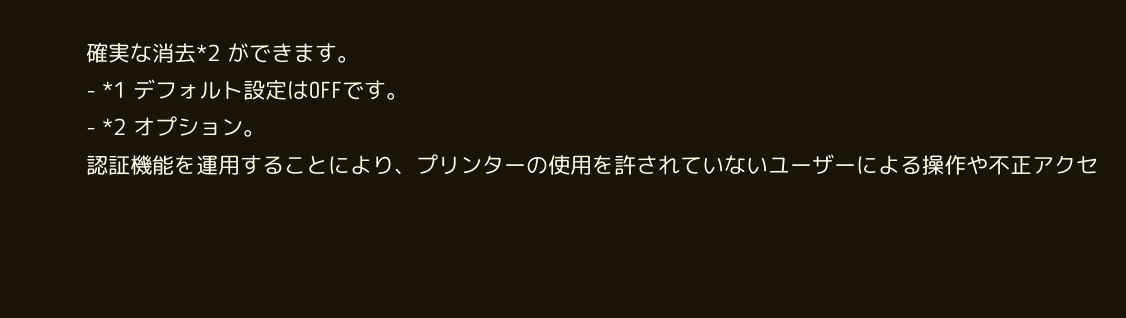確実な消去*2 ができます。
- *1 デフォルト設定はOFFです。
- *2 オプション。
認証機能を運用することにより、プリンターの使用を許されていないユーザーによる操作や不正アクセ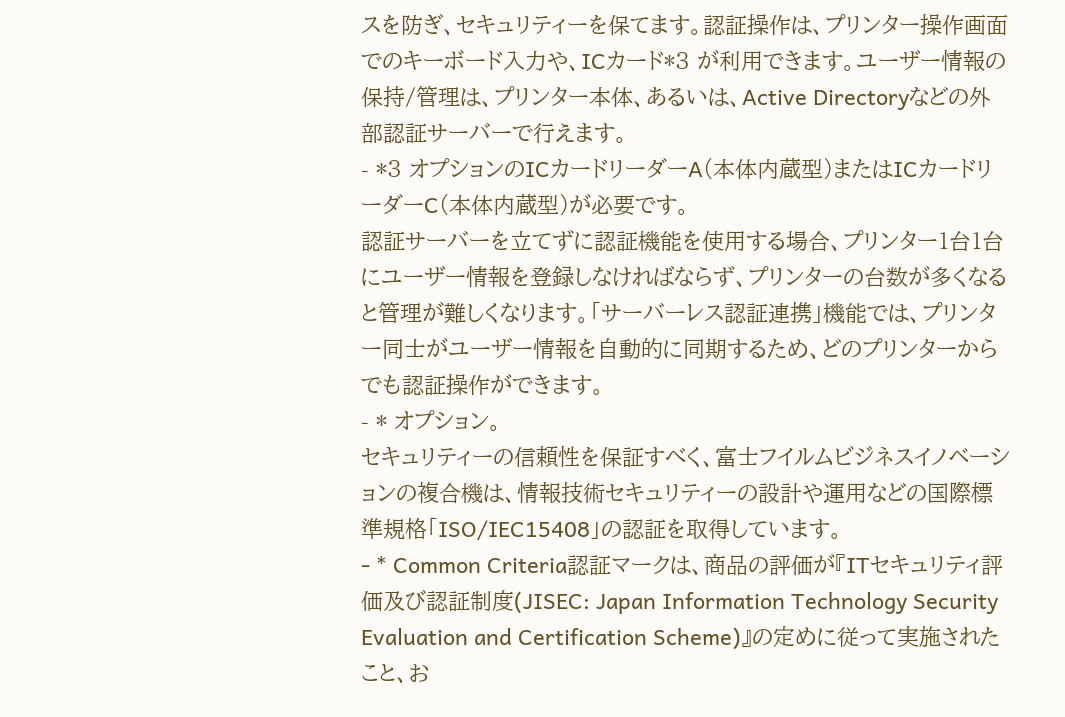スを防ぎ、セキュリティーを保てます。認証操作は、プリンター操作画面でのキーボード入力や、ICカード*3 が利用できます。ユーザー情報の保持/管理は、プリンター本体、あるいは、Active Directoryなどの外部認証サーバーで行えます。
- *3 オプションのICカードリーダーA(本体内蔵型)またはICカードリーダーC(本体内蔵型)が必要です。
認証サーバーを立てずに認証機能を使用する場合、プリンター1台1台にユーザー情報を登録しなければならず、プリンターの台数が多くなると管理が難しくなります。「サーバーレス認証連携」機能では、プリンター同士がユーザー情報を自動的に同期するため、どのプリンターからでも認証操作ができます。
- * オプション。
セキュリティーの信頼性を保証すべく、富士フイルムビジネスイノベーションの複合機は、情報技術セキュリティーの設計や運用などの国際標準規格「ISO/IEC15408」の認証を取得しています。
- * Common Criteria認証マークは、商品の評価が『ITセキュリティ評価及び認証制度(JISEC: Japan Information Technology Security Evaluation and Certification Scheme)』の定めに従って実施されたこと、お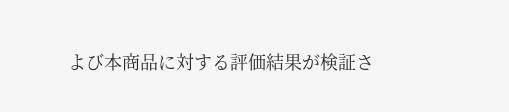よび本商品に対する評価結果が検証さ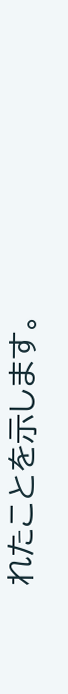れたことを示します。